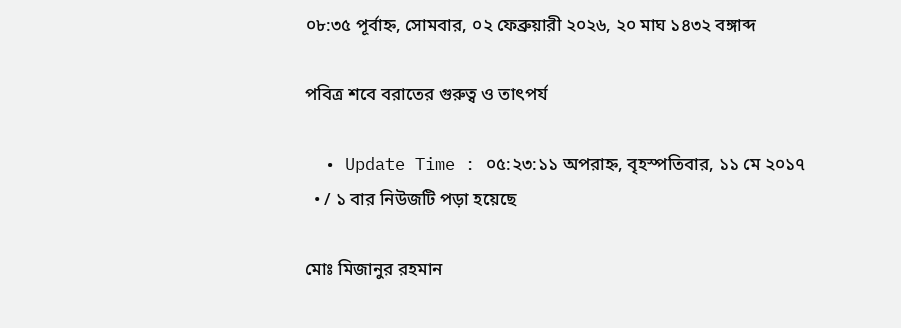০৮:৩৫ পূর্বাহ্ন, সোমবার, ০২ ফেব্রুয়ারী ২০২৬, ২০ মাঘ ১৪৩২ বঙ্গাব্দ

পবিত্র শবে বরাতের গুরুত্ব ও তাৎপর্য

  • Update Time : ০৫:২৩:১১ অপরাহ্ন, বৃহস্পতিবার, ১১ মে ২০১৭
  • / ১ বার নিউজটি পড়া হয়েছে

মোঃ মিজানুর রহমান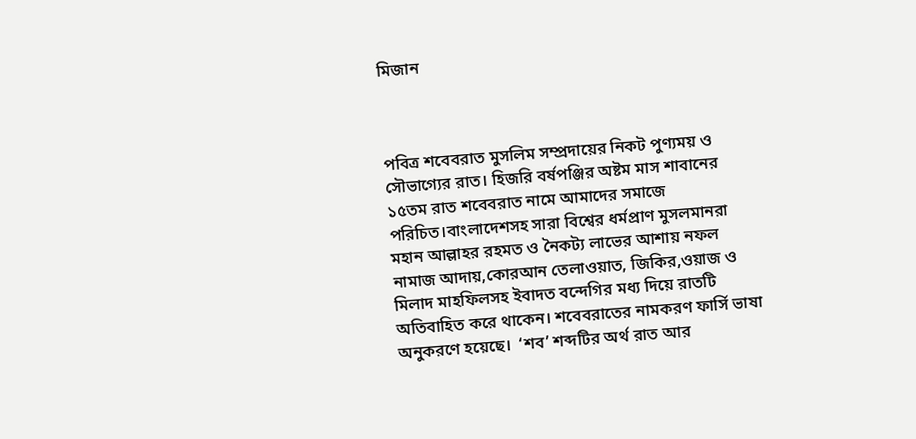মিজান



পবিত্র শবেবরাত মুসলিম সম্প্রদায়ের নিকট পুণ্যময় ও সৌভাগ্যের রাত। হিজরি বর্ষপঞ্জির অষ্টম মাস শাবানের ১৫তম রাত শবেবরাত নামে আমাদের সমাজে পরিচিত।বাংলাদেশসহ সারা বিশ্বের ধর্মপ্রাণ মুসলমানরা মহান আল্লাহর রহমত ও নৈকট্য লাভের আশায় নফল নামাজ আদায়,কোরআন তেলাওয়াত, জিকির,ওয়াজ ও মিলাদ মাহফিলসহ ইবাদত বন্দেগির মধ্য দিয়ে রাতটি অতিবাহিত করে থাকেন। শবেবরাতের নামকরণ ফার্সি ভাষা অনুকরণে হয়েছে।  ‘শব’ শব্দটির অর্থ রাত আর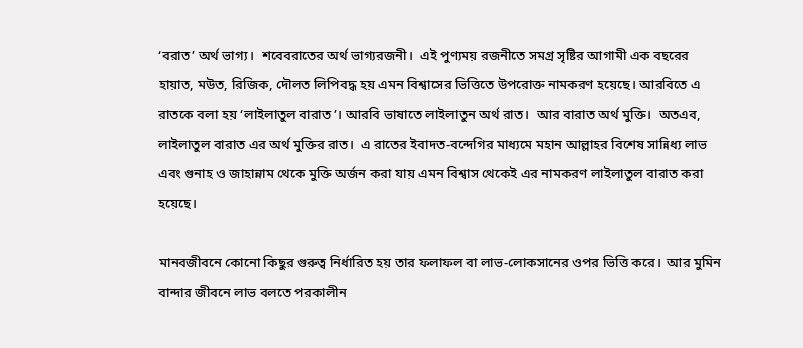‘বরাত’ অর্থ ভাগ্য।  শবেবরাতের অর্থ ভাগ্যরজনী।  এই পুণ্যময় রজনীতে সমগ্র সৃষ্টির আগামী এক বছরের হায়াত, মউত, রিজিক, দৌলত লিপিবদ্ধ হয় এমন বিশ্বাসের ভিত্তিতে উপরোক্ত নামকরণ হয়েছে। আরবিতে এ রাতকে বলা হয় ‘লাইলাতুল বারাত’। আরবি ভাষাতে লাইলাতুন অর্থ রাত।  আর বারাত অর্থ মুক্তি।  অতএব, লাইলাতুল বারাত এর অর্থ মুক্তির রাত।  এ রাতের ইবাদত-বন্দেগির মাধ্যমে মহান আল্লাহর বিশেষ সান্নিধ্য লাভ এবং গুনাহ ও জাহান্নাম থেকে মুক্তি অর্জন করা যায় এমন বিশ্বাস থেকেই এর নামকরণ লাইলাতুল বারাত করা হয়েছে।

মানবজীবনে কোনো কিছুর গুরুত্ব নির্ধারিত হয় তার ফলাফল বা লাভ-লোকসানের ওপর ভিত্তি করে।  আর মুমিন বান্দার জীবনে লাভ বলতে পরকালীন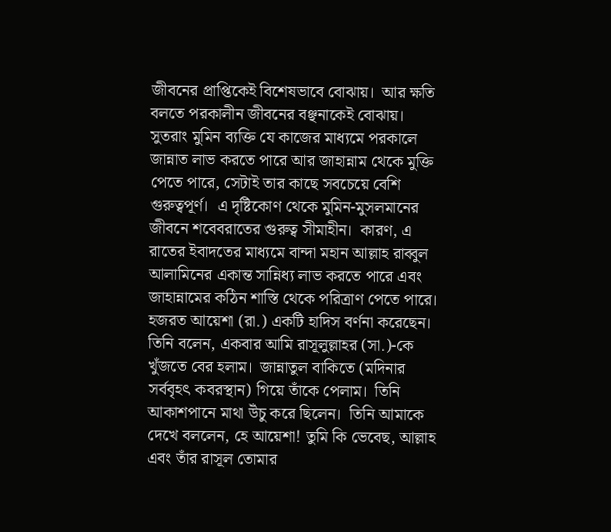জীবনের প্রাপ্তিকেই বিশেষভাবে বোঝায়।  আর ক্ষতি বলতে পরকালীন জীবনের বঞ্ছনাকেই বোঝায়।  সুতরাং মুমিন ব্যক্তি যে কাজের মাধ্যমে পরকালে জান্নাত লাভ করতে পারে আর জাহান্নাম থেকে মুক্তি পেতে পারে, সেটাই তার কাছে সবচেয়ে বেশি গুরুত্বপূর্ণ।  এ দৃষ্টিকোণ থেকে মুমিন-মুসলমানের জীবনে শবেবরাতের গুরুত্ব সীমাহীন।  কারণ, এ রাতের ইবাদতের মাধ্যমে বান্দা মহান আল্লাহ রাব্বুল আলামিনের একান্ত সান্নিধ্য লাভ করতে পারে এবং জাহান্নামের কঠিন শাস্তি থেকে পরিত্রাণ পেতে পারে।  হজরত আয়েশা (রা.) একটি হাদিস বর্ণনা করেছেন।  তিনি বলেন, একবার আমি রাসূলুল্লাহর (সা.)-কে খুঁজতে বের হলাম।  জান্নাতুল বাকিতে (মদিনার সর্ববৃহৎ কবরস্থান) গিয়ে তাঁকে পেলাম।  তিনি আকাশপানে মাথা উঁচু করে ছিলেন।  তিনি আমাকে দেখে বললেন, হে আয়েশা! তুমি কি ভেবেছ, আল্লাহ এবং তাঁর রাসূল তোমার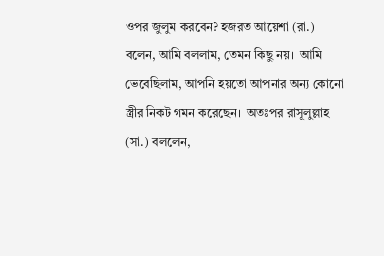ওপর জুলুম করবেন? হজরত আয়েশা (রা.) বলেন, আমি বললাম, তেমন কিছু নয়।  আমি ভেবেছিলাম, আপনি হয়তো আপনার অন্য কোনো স্ত্রীর নিকট গমন করেছেন।  অতঃপর রাসূলুল্লাহ (সা.) বললেন,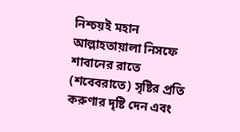নিশ্চয়ই মহান আল্লাহতায়ালা নিসফে শাবানের রাতে (শবেবরাতে) সৃষ্টির প্রতি করুণার দৃষ্টি দেন এবং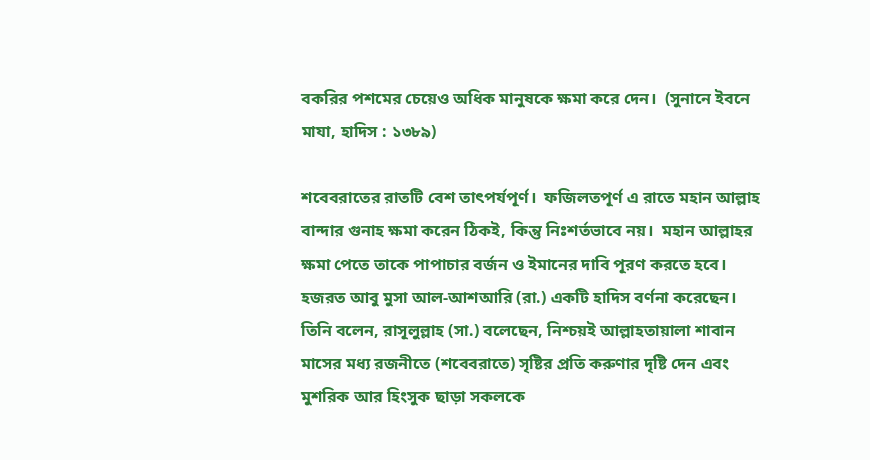বকরির পশমের চেয়েও অধিক মানুষকে ক্ষমা করে দেন।  (সুনানে ইবনে মাযা, হাদিস : ১৩৮৯)

শবেবরাতের রাতটি বেশ তাৎপর্যপূর্ণ।  ফজিলতপূর্ণ এ রাতে মহান আল্লাহ বান্দার গুনাহ ক্ষমা করেন ঠিকই, কিন্তু নিঃশর্তভাবে নয়।  মহান আল্লাহর ক্ষমা পেতে তাকে পাপাচার বর্জন ও ইমানের দাবি পূরণ করতে হবে।  হজরত আবু মুসা আল-আশআরি (রা.) একটি হাদিস বর্ণনা করেছেন।  তিনি বলেন, রাসূলুল্লাহ (সা.) বলেছেন, নিশ্চয়ই আল্লাহতায়ালা শাবান মাসের মধ্য রজনীতে (শবেবরাতে) সৃষ্টির প্রতি করুণার দৃষ্টি দেন এবং মুশরিক আর হিংসুক ছাড়া সকলকে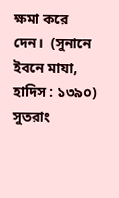ক্ষমা করে দেন।  (সুনানে ইবনে মাযা, হাদিস : ১৩৯০) সুতরাং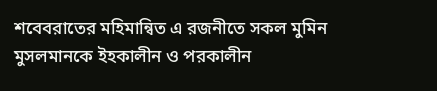শবেবরাতের মহিমান্বিত এ রজনীতে সকল মুমিন মুসলমানকে ইহকালীন ও পরকালীন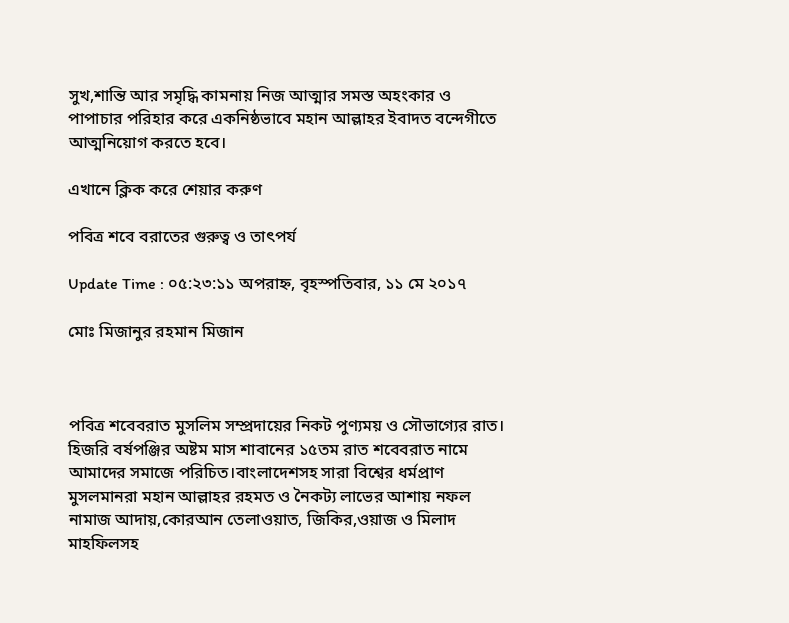সুখ,শান্তি আর সমৃদ্ধি কামনায় নিজ আত্মার সমস্ত অহংকার ও পাপাচার পরিহার করে একনিষ্ঠভাবে মহান আল্লাহর ইবাদত বন্দেগীতে আত্মনিয়োগ করতে হবে।

এখানে ক্লিক করে শেয়ার করুণ

পবিত্র শবে বরাতের গুরুত্ব ও তাৎপর্য

Update Time : ০৫:২৩:১১ অপরাহ্ন, বৃহস্পতিবার, ১১ মে ২০১৭

মোঃ মিজানুর রহমান মিজান



পবিত্র শবেবরাত মুসলিম সম্প্রদায়ের নিকট পুণ্যময় ও সৌভাগ্যের রাত। হিজরি বর্ষপঞ্জির অষ্টম মাস শাবানের ১৫তম রাত শবেবরাত নামে আমাদের সমাজে পরিচিত।বাংলাদেশসহ সারা বিশ্বের ধর্মপ্রাণ মুসলমানরা মহান আল্লাহর রহমত ও নৈকট্য লাভের আশায় নফল নামাজ আদায়,কোরআন তেলাওয়াত, জিকির,ওয়াজ ও মিলাদ মাহফিলসহ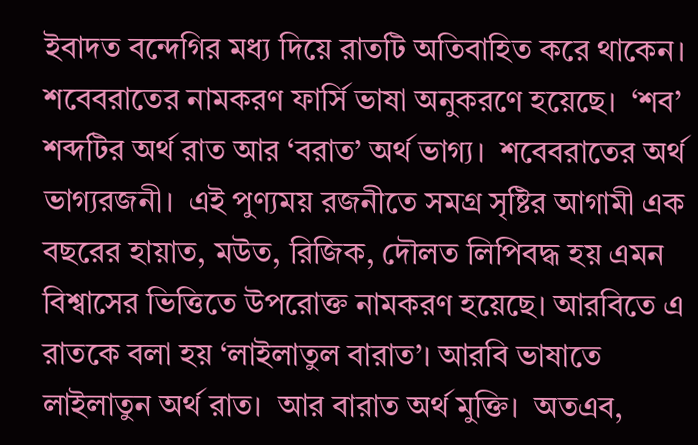ইবাদত বন্দেগির মধ্য দিয়ে রাতটি অতিবাহিত করে থাকেন। শবেবরাতের নামকরণ ফার্সি ভাষা অনুকরণে হয়েছে।  ‘শব’ শব্দটির অর্থ রাত আর ‘বরাত’ অর্থ ভাগ্য।  শবেবরাতের অর্থ ভাগ্যরজনী।  এই পুণ্যময় রজনীতে সমগ্র সৃষ্টির আগামী এক বছরের হায়াত, মউত, রিজিক, দৌলত লিপিবদ্ধ হয় এমন বিশ্বাসের ভিত্তিতে উপরোক্ত নামকরণ হয়েছে। আরবিতে এ রাতকে বলা হয় ‘লাইলাতুল বারাত’। আরবি ভাষাতে লাইলাতুন অর্থ রাত।  আর বারাত অর্থ মুক্তি।  অতএব,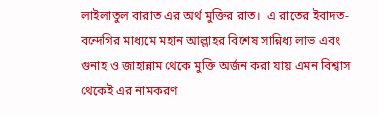লাইলাতুল বারাত এর অর্থ মুক্তির রাত।  এ রাতের ইবাদত-বন্দেগির মাধ্যমে মহান আল্লাহর বিশেষ সান্নিধ্য লাভ এবং গুনাহ ও জাহান্নাম থেকে মুক্তি অর্জন করা যায় এমন বিশ্বাস থেকেই এর নামকরণ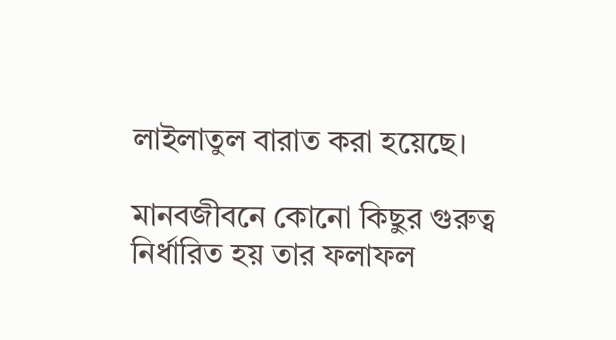লাইলাতুল বারাত করা হয়েছে।

মানবজীবনে কোনো কিছুর গুরুত্ব নির্ধারিত হয় তার ফলাফল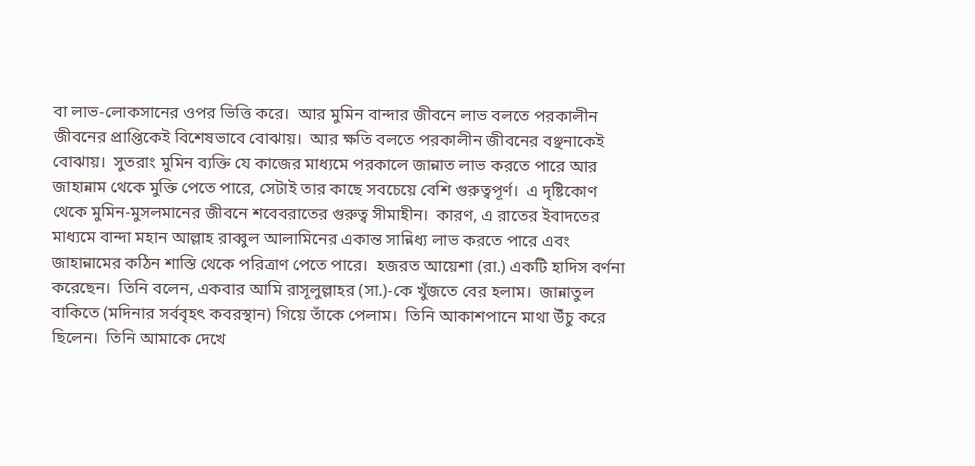বা লাভ-লোকসানের ওপর ভিত্তি করে।  আর মুমিন বান্দার জীবনে লাভ বলতে পরকালীন জীবনের প্রাপ্তিকেই বিশেষভাবে বোঝায়।  আর ক্ষতি বলতে পরকালীন জীবনের বঞ্ছনাকেই বোঝায়।  সুতরাং মুমিন ব্যক্তি যে কাজের মাধ্যমে পরকালে জান্নাত লাভ করতে পারে আর জাহান্নাম থেকে মুক্তি পেতে পারে, সেটাই তার কাছে সবচেয়ে বেশি গুরুত্বপূর্ণ।  এ দৃষ্টিকোণ থেকে মুমিন-মুসলমানের জীবনে শবেবরাতের গুরুত্ব সীমাহীন।  কারণ, এ রাতের ইবাদতের মাধ্যমে বান্দা মহান আল্লাহ রাব্বুল আলামিনের একান্ত সান্নিধ্য লাভ করতে পারে এবং জাহান্নামের কঠিন শাস্তি থেকে পরিত্রাণ পেতে পারে।  হজরত আয়েশা (রা.) একটি হাদিস বর্ণনা করেছেন।  তিনি বলেন, একবার আমি রাসূলুল্লাহর (সা.)-কে খুঁজতে বের হলাম।  জান্নাতুল বাকিতে (মদিনার সর্ববৃহৎ কবরস্থান) গিয়ে তাঁকে পেলাম।  তিনি আকাশপানে মাথা উঁচু করে ছিলেন।  তিনি আমাকে দেখে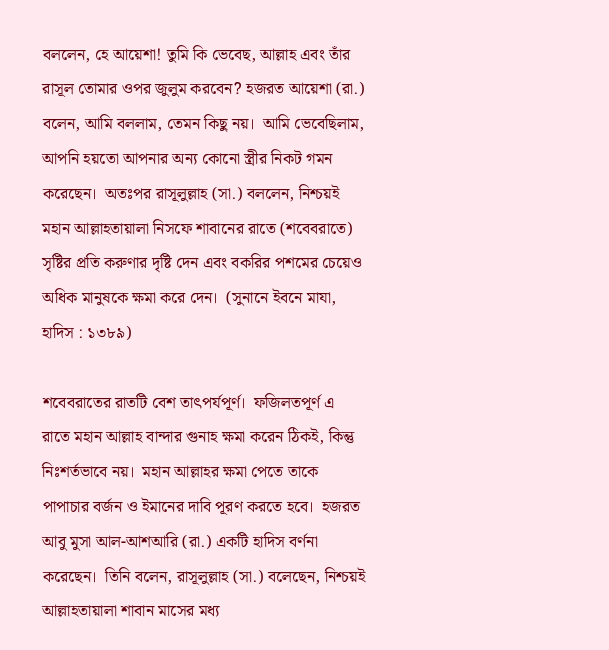বললেন, হে আয়েশা! তুমি কি ভেবেছ, আল্লাহ এবং তাঁর রাসূল তোমার ওপর জুলুম করবেন? হজরত আয়েশা (রা.) বলেন, আমি বললাম, তেমন কিছু নয়।  আমি ভেবেছিলাম, আপনি হয়তো আপনার অন্য কোনো স্ত্রীর নিকট গমন করেছেন।  অতঃপর রাসূলুল্লাহ (সা.) বললেন, নিশ্চয়ই মহান আল্লাহতায়ালা নিসফে শাবানের রাতে (শবেবরাতে) সৃষ্টির প্রতি করুণার দৃষ্টি দেন এবং বকরির পশমের চেয়েও অধিক মানুষকে ক্ষমা করে দেন।  (সুনানে ইবনে মাযা, হাদিস : ১৩৮৯)

শবেবরাতের রাতটি বেশ তাৎপর্যপূর্ণ।  ফজিলতপূর্ণ এ রাতে মহান আল্লাহ বান্দার গুনাহ ক্ষমা করেন ঠিকই, কিন্তু নিঃশর্তভাবে নয়।  মহান আল্লাহর ক্ষমা পেতে তাকে পাপাচার বর্জন ও ইমানের দাবি পূরণ করতে হবে।  হজরত আবু মুসা আল-আশআরি (রা.) একটি হাদিস বর্ণনা করেছেন।  তিনি বলেন, রাসূলুল্লাহ (সা.) বলেছেন, নিশ্চয়ই আল্লাহতায়ালা শাবান মাসের মধ্য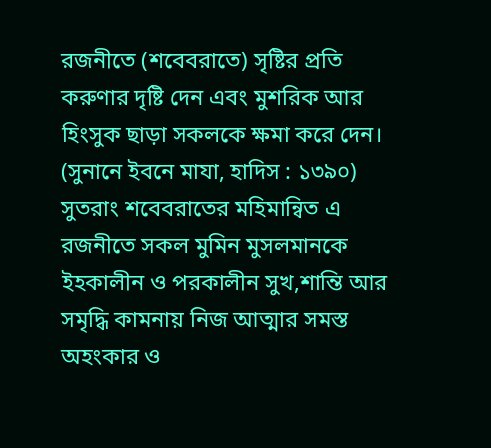রজনীতে (শবেবরাতে) সৃষ্টির প্রতি করুণার দৃষ্টি দেন এবং মুশরিক আর হিংসুক ছাড়া সকলকে ক্ষমা করে দেন।  (সুনানে ইবনে মাযা, হাদিস : ১৩৯০) সুতরাং শবেবরাতের মহিমান্বিত এ রজনীতে সকল মুমিন মুসলমানকে ইহকালীন ও পরকালীন সুখ,শান্তি আর সমৃদ্ধি কামনায় নিজ আত্মার সমস্ত অহংকার ও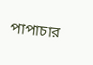পাপাচার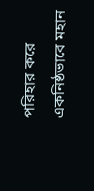পরিহার করে একনিষ্ঠভাবে মহান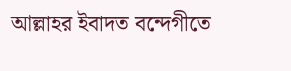আল্লাহর ইবাদত বন্দেগীতে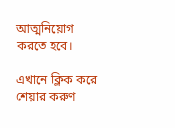আত্মনিয়োগ করতে হবে।

এখানে ক্লিক করে শেয়ার করুণ